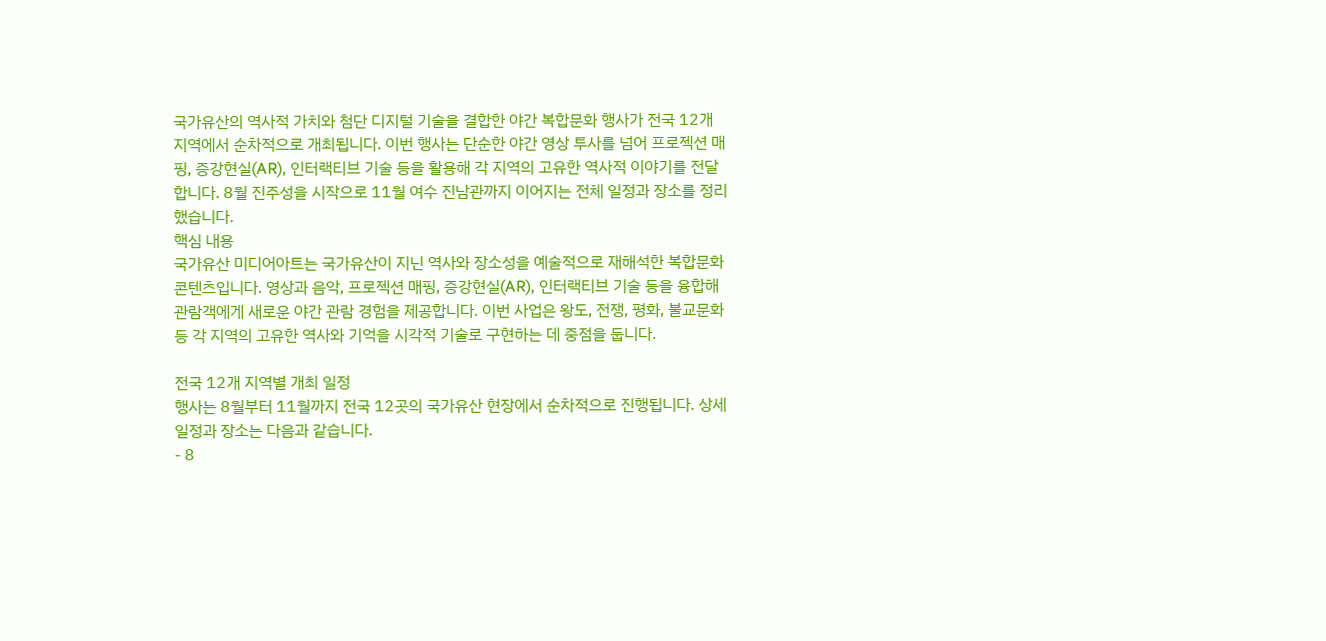국가유산의 역사적 가치와 첨단 디지털 기술을 결합한 야간 복합문화 행사가 전국 12개 지역에서 순차적으로 개최됩니다. 이번 행사는 단순한 야간 영상 투사를 넘어 프로젝션 매핑, 증강현실(AR), 인터랙티브 기술 등을 활용해 각 지역의 고유한 역사적 이야기를 전달합니다. 8월 진주성을 시작으로 11월 여수 진남관까지 이어지는 전체 일정과 장소를 정리했습니다.
핵심 내용
국가유산 미디어아트는 국가유산이 지닌 역사와 장소성을 예술적으로 재해석한 복합문화 콘텐츠입니다. 영상과 음악, 프로젝션 매핑, 증강현실(AR), 인터랙티브 기술 등을 융합해 관람객에게 새로운 야간 관람 경험을 제공합니다. 이번 사업은 왕도, 전쟁, 평화, 불교문화 등 각 지역의 고유한 역사와 기억을 시각적 기술로 구현하는 데 중점을 둡니다.

전국 12개 지역별 개최 일정
행사는 8월부터 11월까지 전국 12곳의 국가유산 현장에서 순차적으로 진행됩니다. 상세 일정과 장소는 다음과 같습니다.
- 8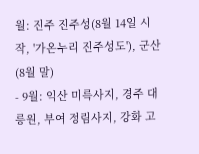월: 진주 진주성(8월 14일 시작, '가온누리 진주성도'), 군산(8월 말)
- 9월: 익산 미륵사지, 경주 대릉원, 부여 정림사지, 강화 고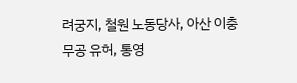려궁지, 철원 노동당사, 아산 이충무공 유허, 통영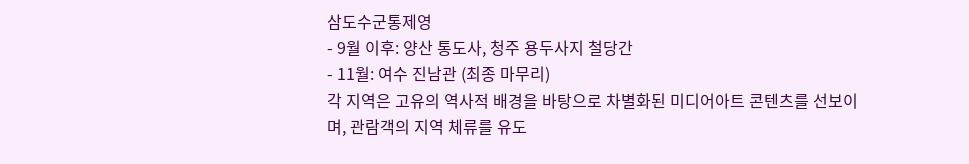삼도수군통제영
- 9월 이후: 양산 통도사, 청주 용두사지 철당간
- 11월: 여수 진남관 (최종 마무리)
각 지역은 고유의 역사적 배경을 바탕으로 차별화된 미디어아트 콘텐츠를 선보이며, 관람객의 지역 체류를 유도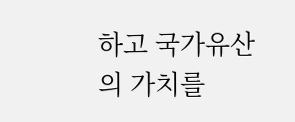하고 국가유산의 가치를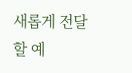새롭게 전달할 예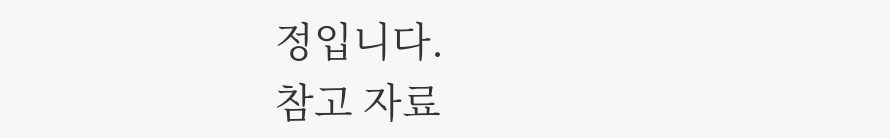정입니다.
참고 자료